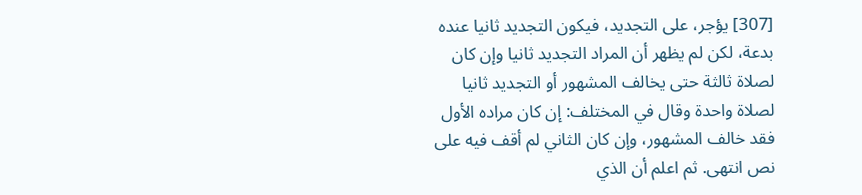[307] يؤجر، على التجديد، فيكون التجديد ثانيا عنده بدعة، لكن لم يظهر أن المراد التجديد ثانيا وإن كان لصلاة ثالثة حتى يخالف المشهور أو التجديد ثانيا لصلاة واحدة وقال في المختلف: إن كان مراده الأول فقد خالف المشهور، وإن كان الثاني لم أقف فيه على نص انتهى. ثم اعلم أن الذي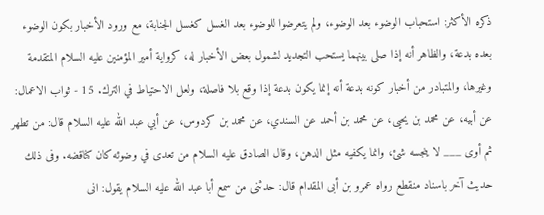ذكره الأكثر: استحباب الوضوء بعد الوضوء، ولم يتعرضوا للوضوء بعد الغسل كغسل الجنابة، مع ورود الأخبار بكون الوضوء بعده بدعة، والظاهر أنه إذا صلى بينهما يستحب التجديد لشمول بعض الأخبار له، كرواية أمير المؤمنين عليه السلام المتقدمة وغيرها، والمتبادر من أخبار كونه بدعة أنه إنما يكون بدعة إذا وقع بلا فاصلة، ولعل الاحتياط في الترك. 15 - ثواب الاعمال: عن أبيه، عن محمد بن يحيى، عن محمد بن أحمد عن السندي، عن محمد بن كردوس، عن أبي عبد الله عليه السلام قال: من تطهر ثم أوى ___ لا ينجسه شئ، وانما يكفيه مثل الدهن، وقال الصادق عليه السلام من تعدى في وضوئه كان كناقضه. وفى ذلك حديث آخر باسناد منقطع رواه عمرو بن أبى المقدام قال: حدثنى من سمع أبا عبد الله عليه السلام يقول: انى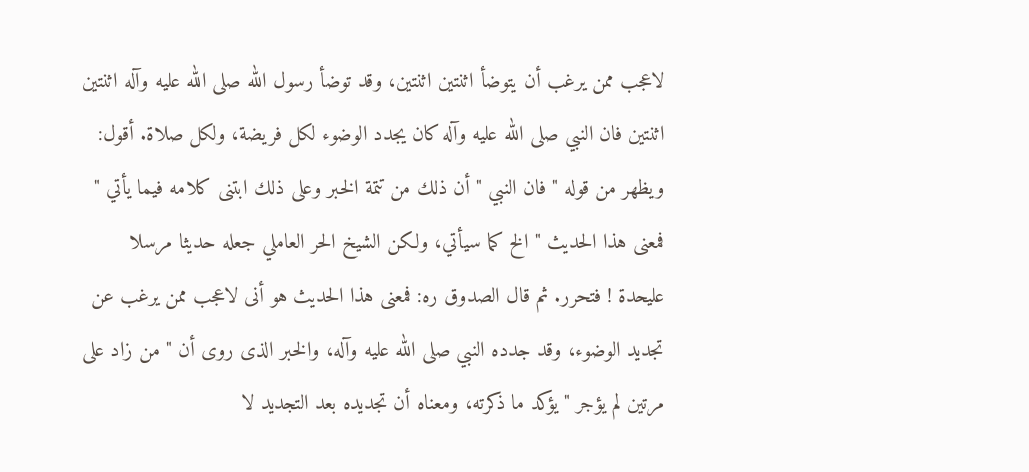لاعجب ممن يرغب أن يتوضأ اثنتين اثنتين، وقد توضأ رسول الله صلى الله عليه وآله اثنتين اثنتين فان النبي صلى الله عليه وآله كان يجدد الوضوء لكل فريضة، ولكل صلاة. أقول: ويظهر من قوله " فان النبي " أن ذلك من تتمة الخبر وعلى ذلك ابتنى كلامه فيما يأتي " فمعنى هذا الحديث " الخ كما سيأتي، ولكن الشيخ الحر العاملي جعله حديثا مرسلا عليحدة ! فتحرر. ثم قال الصدوق ره: فمعنى هذا الحديث هو أنى لاعجب ممن يرغب عن تجديد الوضوء، وقد جدده النبي صلى الله عليه وآله، والخبر الذى روى أن " من زاد على مرتين لم يؤجر " يؤكد ما ذكرته، ومعناه أن تجديده بعد التجديد لا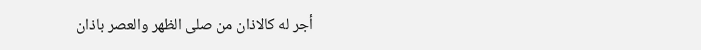أجر له كالاذان من صلى الظهر والعصر باذان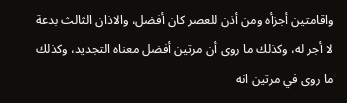واقامتين أجزأه ومن أذن للعصر كان أفضل، والاذان الثالث بدعة لا أجر له، وكذلك ما روى أن مرتين أفضل معناه التجديد، وكذلك ما روى في مرتين انه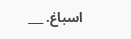اسباغ. ___